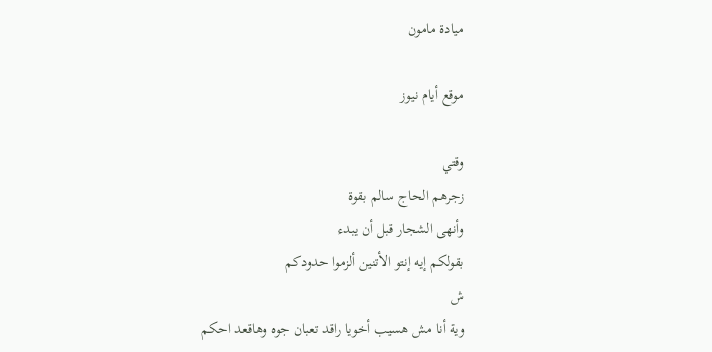ميادة مامون

موقع أيام نيوز

وقتي
زجرهم الحاج سالم بقوة
وأنهى الشجار قبل أن يبدء
بقولكم إيه إنتو الأتنين ألزموا حدودكم
ش
وية أنا مش هسيب أخويا راقد تعبان جوه وهاقعد احكم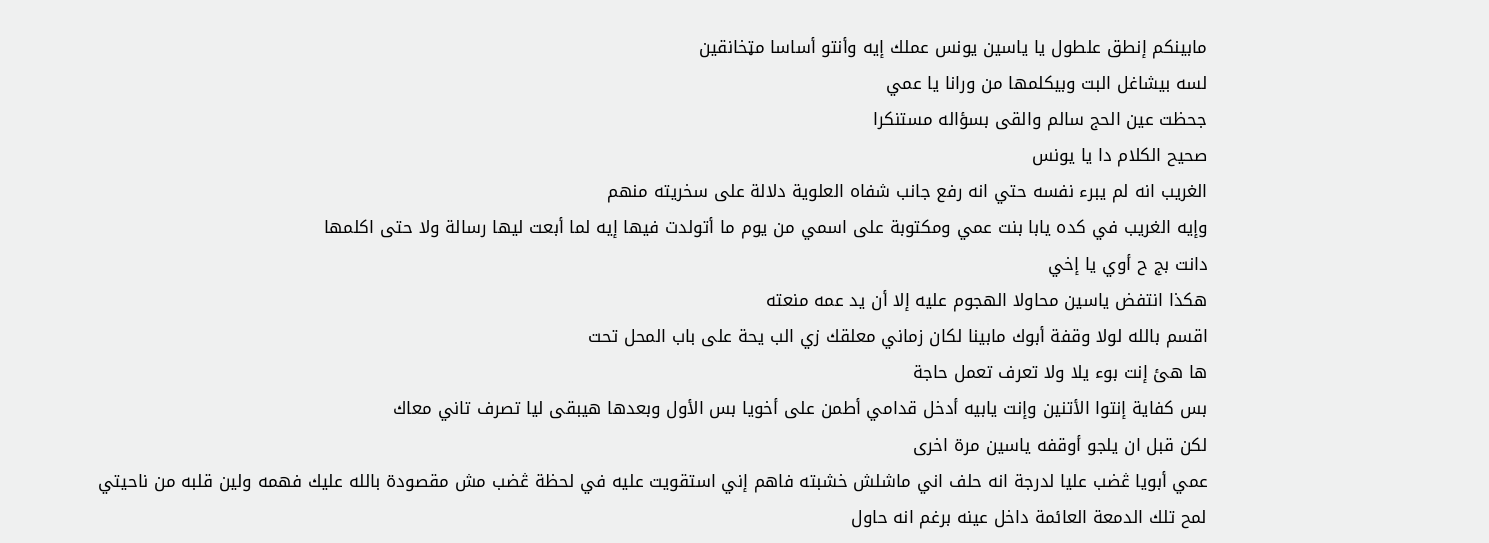مابينكم إنطق علطول يا ياسين يونس عملك إيه وأنتو أساسا مټخانقين
لسه بيشاغل البت وبيكلمها من ورانا يا عمي
جحظت عين الحج سالم والقى بسؤاله مستنكرا
صحيح الكلام دا يا يونس
الغريب انه لم يبرء نفسه حتي انه رفع جانب شفاه العلوية دلالة على سخريته منهم
وإيه الغريب في كده يابا بنت عمي ومكتوبة على اسمي من يوم ما أتولدت فيها إيه لما أبعت ليها رسالة ولا حتى اكلمها
دانت بج ح أوي يا إخي
هكذا انتفض ياسين محاولا الھجوم عليه إلا أن يد عمه منعته
اقسم بالله لولا وقفة أبوك مابينا لكان زماني معلقك زي الب يحة على باب المحل تحت
ها هئ إنت بوء يلا ولا تعرف تعمل حاجة
بس كفاية إنتوا الأتنين وإنت يابيه أدخل قدامي أطمن على أخويا بس الأول وبعدها هيبقى ليا تصرف تاني معاك
لكن قبل ان يلجو أوقفه ياسين مرة اخرى
عمي أبويا ڠضب عليا لدرجة انه حلف اني ماشلش خشبته فاهم إني استقويت عليه في لحظة ڠضب مش مقصودة بالله عليك فهمه ولين قلبه من ناحيتي
لمح تلك الدمعة العائمة داخل عينه برغم انه حاول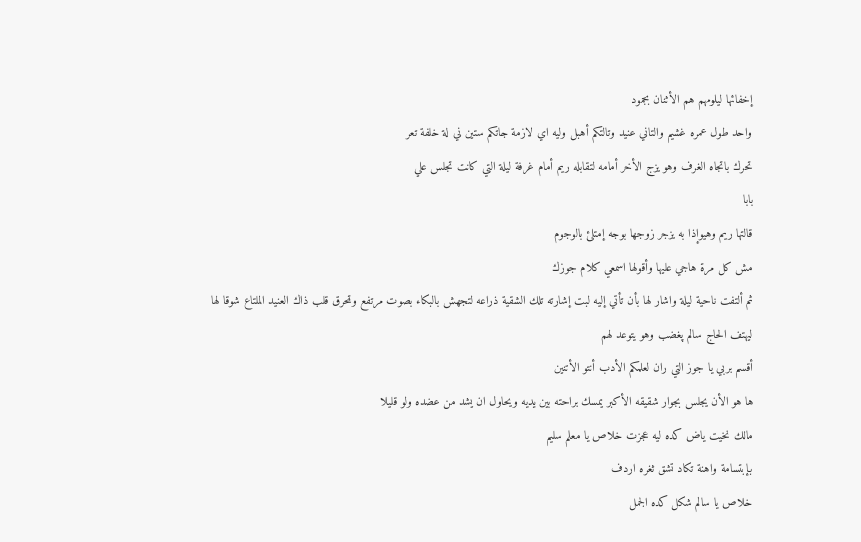إخفائها ليلومهم هم الأثنان بجمود
واحد طول عمره غشيم والتاني عنيد وتالتكم أهبل وليه اي لازمة جاتكم ستين ني لة خلفة تعر
تحرك باتجاه الغرف وهو يزج الأخر أمامه لتقابله ريم أمام غرفة ليلة التي كانت تجلس علي
بابا
قالتها ريم وهيوإذا به يزجر زوجها بوجه إمتلئ بالوجوم
مش كل مرة هاجي عليها وأقولها اسمعي كلام جوزك
ثم ألتفت ناحية ليلة واشار لها بأن تأتي إليه لبت إشارته تلك الشقية ذراعه لتجهش بالبكاء بصوت مرتفع وټحرق قلب ذاك العنيد الملتاع شوقا لها
ليهتف الحاج سالم پغضب وهو يتوعد لهم
أقسم بربي يا جوز التي ران لعلمكم الأدب أنتو الأتنين
ها هو الأن يجلس بجوار شقيقه الأكبر يمسك براحته بين يديه ويحاول ان يشد من عضده ولو قليلا
مالك نخيت ياض كده ليه عجزت خلاص يا معلم سليم
بإبتسامة واهنة تكاد تشق ثغره اردف
خلاص يا سالم شكل كده الجمل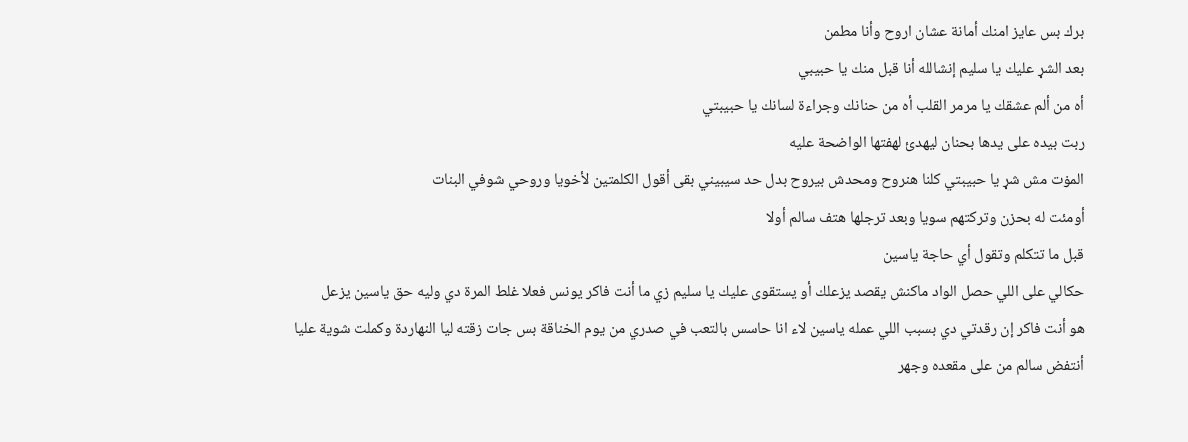برك بس عايز امنك أمانة عشان اروح وأنا مطمن
بعد الشړ عليك يا سليم إنشالله أنا قبل منك يا حبيبي
أه من ألم عشقك يا مرمر القلب أه من حنانك وجراءة لسانك يا حبيبتي
ربت بيده على يدها بحنان ليهدئ لهفتها الواضحة عليه
المۏت مش شړ يا حبيبتي كلنا هنروح ومحدش بيروح بدل حد سيبيني بقى أقول الكلمتين لأخويا وروحي شوفي البنات
أومئت له بحزن وتركتهم سويا وبعد ترجلها هتف سالم أولا
قبل ما تتكلم وتقول أي حاجة ياسين
حكالي على اللي حصل الواد ماكنش يقصد يزعلك أو يستقوى عليك يا سليم زي ما أنت فاكر يونس فعلا غلط المرة دي وليه حق ياسين يزعل
هو أنت فاكر إن رقدتي دي بسبب اللي عمله ياسين لاء انا حاسس بالتعب في صدري من يوم الخناقة بس جات زقته ليا النهاردة وكملت شوية عليا
أنتفض سالم من على مقعده وجهر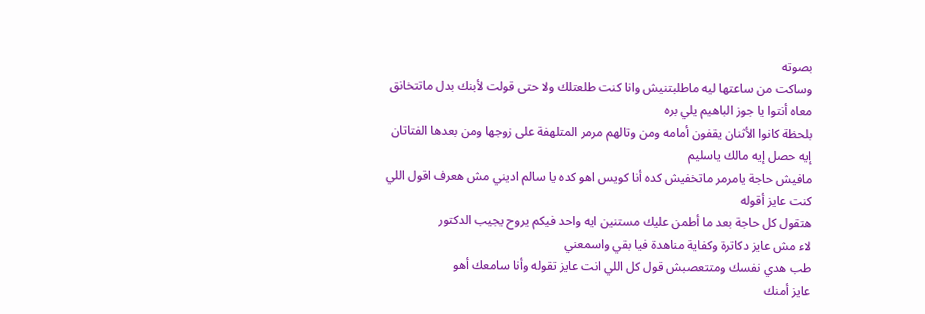بصوته
وساكت من ساعتها ليه ماطلبتنيش وانا كنت طلعتلك ولا حتى قولت لأبنك بدل ماتتخانق معاه أنتوا يا جوز الباهيم يلي بره
بلحظة كانوا الأثنان يقفون أمامه ومن وتالهم مرمر المتلهفة على زوجها ومن بعدها الفتاتان
إيه حصل إيه مالك ياسليم
مافيش حاجة يامرمر ماتخفيش كده أنا كويس اهو كده يا سالم اديني مش هعرف اقول اللي كنت عايز أقوله
هتقول كل حاجة بعد ما أطمن عليك مستنين ايه واحد فيكم يروح يجيب الدكتور
لاء مش عايز دكاترة وكفاية مناهدة فيا بقي واسمعني
طب هدي نفسك ومتتعصبش قول كل اللي انت عايز تقوله وأنا سامعك أهو
عايز أمنك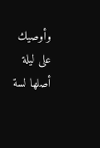وأوصيك على ليلة أصلها لسة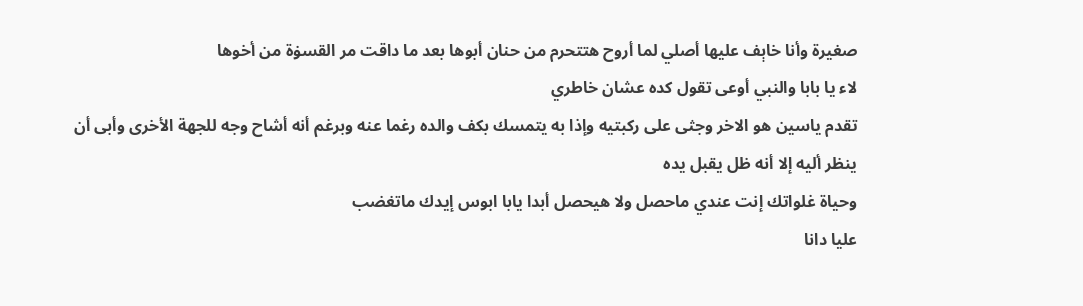صغيرة وأنا خاېف عليها أصلي لما أروح هتتحرم من حنان أبوها بعد ما داقت مر القسۏة من أخوها
لاء يا بابا والنبي أوعى تقول كده عشان خاطري
تقدم ياسين هو الاخر وجثى على ركبتيه وإذا به يتمسك بكف والده رغما عنه وبرغم أنه أشاح وجه للجهة الأخرى وأبى أن ينظر أليه إلا أنه ظل يقبل يده
وحياة غلواتك إنت عندي ماحصل ولا هيحصل أبدا يابا ابوس إيدك ماتغضب
عليا دانا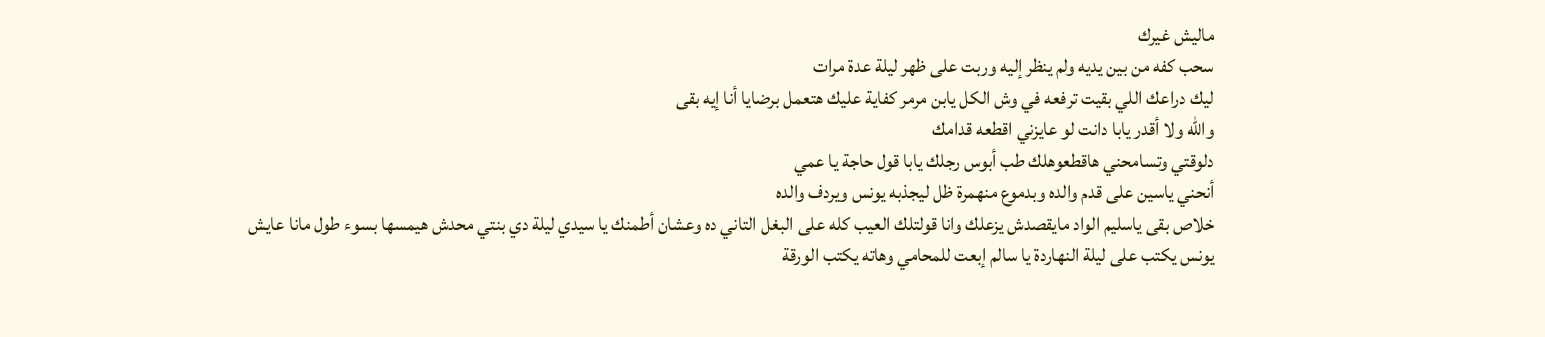ماليش غيرك
سحب كفه من بين يديه ولم ينظر إليه وربت على ظهر ليلة عدة مرات
ليك دراعك اللي بقيت ترفعه في وش الكل يابن مرمر كفاية عليك هتعمل برضايا أنا إيه بقى
والله ولا أقدر يابا دانت لو عايزني اقطعه قدامك
دلوقتي وتسامحني هاقطعوهلك طب أبوس رجلك يابا قول حاجة يا عمي
أنحني ياسين على قدم والده وبدموع منهمرة ظل ليجذبه يونس ويردف والده
خلاص بقى ياسليم الواد مايقصدش يزعلك وانا قولتلك العيب كله على البغل التاني ده وعشان أطمنك يا سيدي ليلة دي بنتي محدش هيمسها بسوء طول مانا عايش
يونس يكتب على ليلة النهاردة يا سالم إبعت للمحامي وهاته يكتب الورقة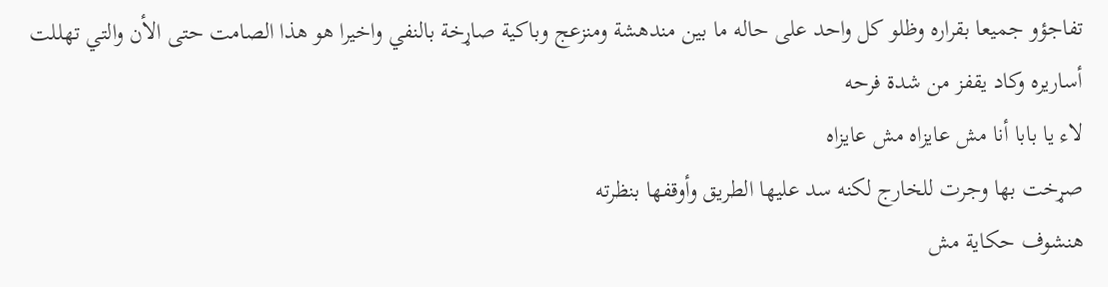تفاجؤو جميعا بقراره وظلو كل واحد على حاله ما بين مندهشة ومنزعج وباكية صاړخة بالنفي واخيرا هو هذا الصامت حتى الأن والتي تهللت أساريره وكاد يقفز من شدة فرحه
لاء يا بابا أنا مش عايزاه مش عايزاه
صړخت بها وجرت للخارج لكنه سد عليها الطريق وأوقفها بنظرته
هنشوف حكاية مش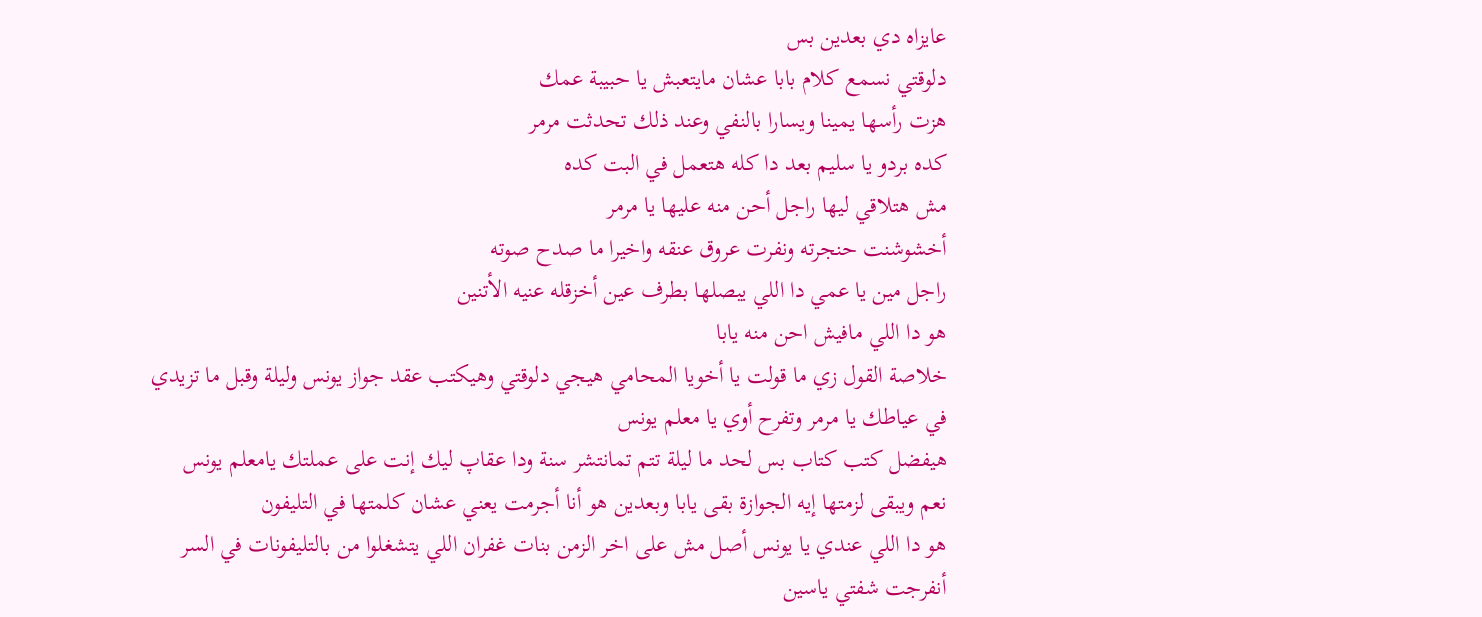عايزاه دي بعدين بس
دلوقتي نسمع كلام بابا عشان مايتعبش يا حبيبة عمك
هزت رأسها يمينا ويسارا بالنفي وعند ذلك تحدثت مرمر
كده بردو يا سليم بعد دا كله هتعمل في البت كده
مش هتلاقي ليها راجل أحن منه عليها يا مرمر
أخشوشنت حنجرته ونفرت عروق عنقه واخيرا ما صدح صوته
راجل مين يا عمي دا اللي يبصلها بطرف عين أخزقله عنيه الأتنين
هو دا اللي مافيش احن منه يابا
خلاصة القول زي ما قولت يا أخويا المحامي هيجي دلوقتي وهيكتب عقد جواز يونس وليلة وقبل ما تزيدي في عياطك يا مرمر وتفرح أوي يا معلم يونس
هيفضل كتب كتاب بس لحد ما ليلة تتم تمانتشر سنة ودا عقاپ ليك إنت على عملتك يامعلم يونس
نعم ويبقى لزمتها إيه الجوازة بقى يابا وبعدين هو أنا أجرمت يعني عشان كلمتها في التليفون
هو دا اللي عندي يا يونس أصل مش على اخر الزمن بنات غفران اللي يتشغلوا من بالتليفونات في السر
أنفرجت شفتي ياسين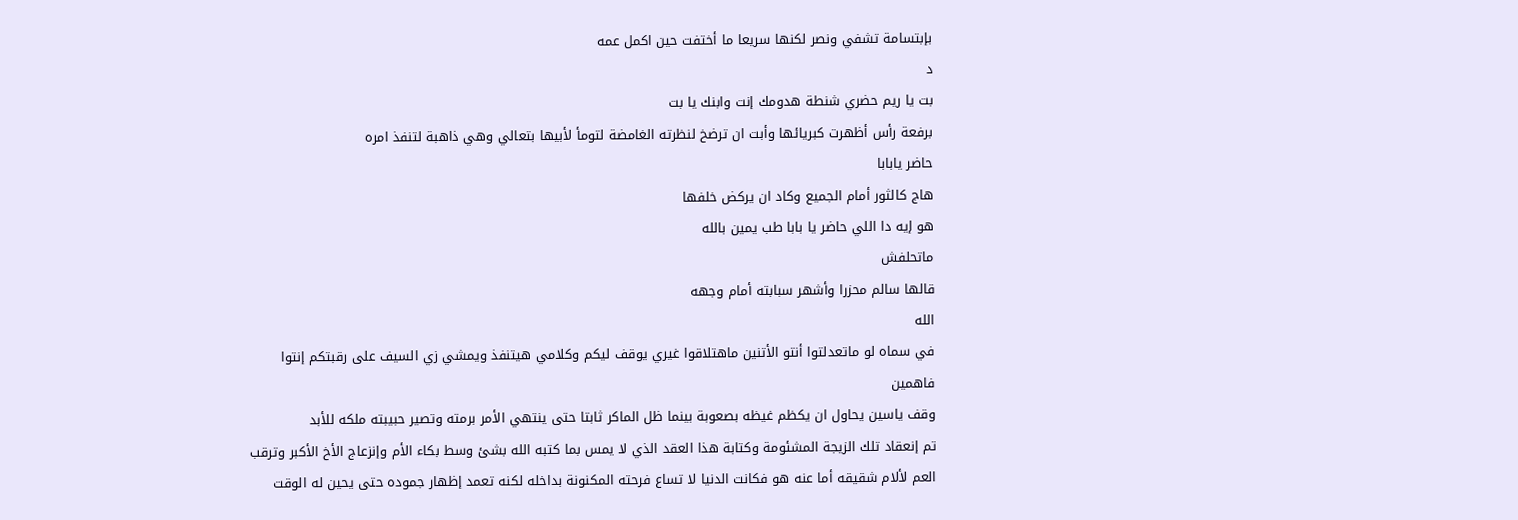بإبتسامة تشفي ونصر لكنها سريعا ما أختفت حين اكمل عمه
د
بت يا ريم حضري شنطة هدومك إنت وابنك يا بت
برفعة رأس أظهرت كبريائها وأبت ان ترضخ لنظرته الغامضة لتومأ لأبيها بتعالي وهي ذاهبة لتنفذ امره
حاضر يابابا
هاج كالثور أمام الجميع وكاد ان يركض خلفها
هو إيه دا اللي حاضر يا بابا طب يمين بالله
ماتحلفش
قالها سالم محزرا وأشهر سبابته أمام وجهه
الله
في سماه لو ماتعدلتوا أنتو الأتنين ماهتلاقوا غيري يوقف ليكم وكلامي هيتنفذ ويمشي زي السيف على رقبتكم إنتوا فاهمين
وقف ياسين يحاول ان يكظم غيظه بصعوبة بينما ظل الماكر ثابتا حتى ينتهي الأمر برمته وتصير حبيبته ملكه للأبد
تم إنعقاد تلك الزيجة المشئومة وكتابة هذا العقد الذي لا يمس بما كتبه الله بشئ وسط بكاء الأم وإنزعاج الأخ الأكبر وترقب العم لألام شقيقه أما عنه هو فكانت الدنيا لا تساع فرحته المكنونة بداخله لكنه تعمد إظهار جموده حتى يحين له الوقت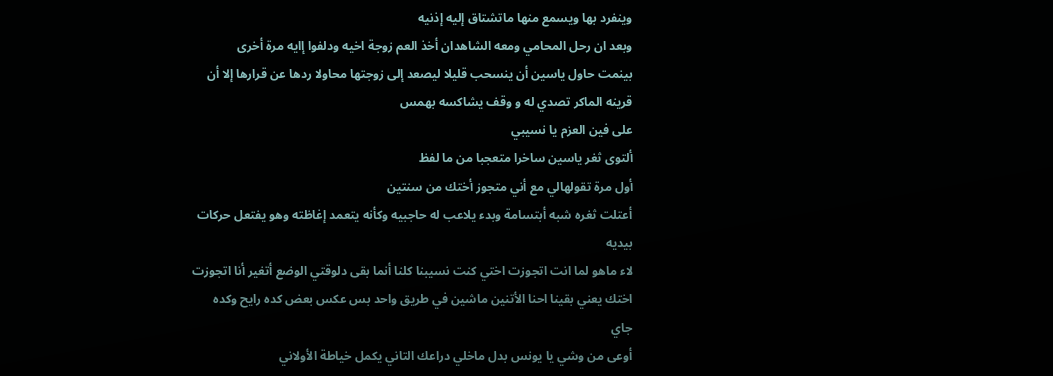وينفرد بها ويسمع منها ماتشتاق إليه إذنيه
وبعد ان رحل المحامي ومعه الشاهدان أخذ العم زوجة اخيه ودلفوا إايه مرة أخرى
بينمت حاول ياسين أن ينسحب قليلا ليصعد إلى زوجتها محاولا ردها عن قرارها إلا أن قرينه الماكر تصدي له و وقف يشاكسه بهمس
على فين العزم يا نسيبي
ألتوى ثغر ياسين ساخرا متعجبا من ما لفظ
أول مرة تقولهالي مع أني متجوز أختك من سنتين
أعتلت ثغره شبه أبتسامة وبدء يلاعب له حاجبيه وكأنه يتعمد إغاظته وهو يفتعل حركات بيديه
لاء ماهو لما انت اتجوزت اختي كنت نسيبنا كلنا أنما بقى دلوقتي الوضع أتغير أنا اتجوزت اختك يعني بقينا احنا الأتنين ماشين في طريق واحد بس عكس بعض كده رايح وكده جاي
أوعى من وشي يا يونس بدل ماخلي دراعك التاني يكمل خياطة الأولاني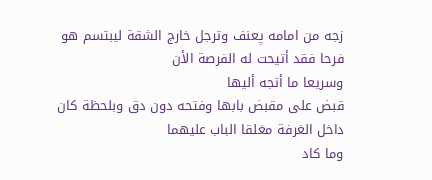زجه من امامه پعنف وترجل خارج الشقة ليبتسم هو فرحا فقد أتيحت له الفرصة الأن
وسريعا ما أتجه أليها
قبض على مقبض بابها وفتحه دون دق وبلحظة كان داخل الغرفة مغلقا الباب عليهما
وما كاد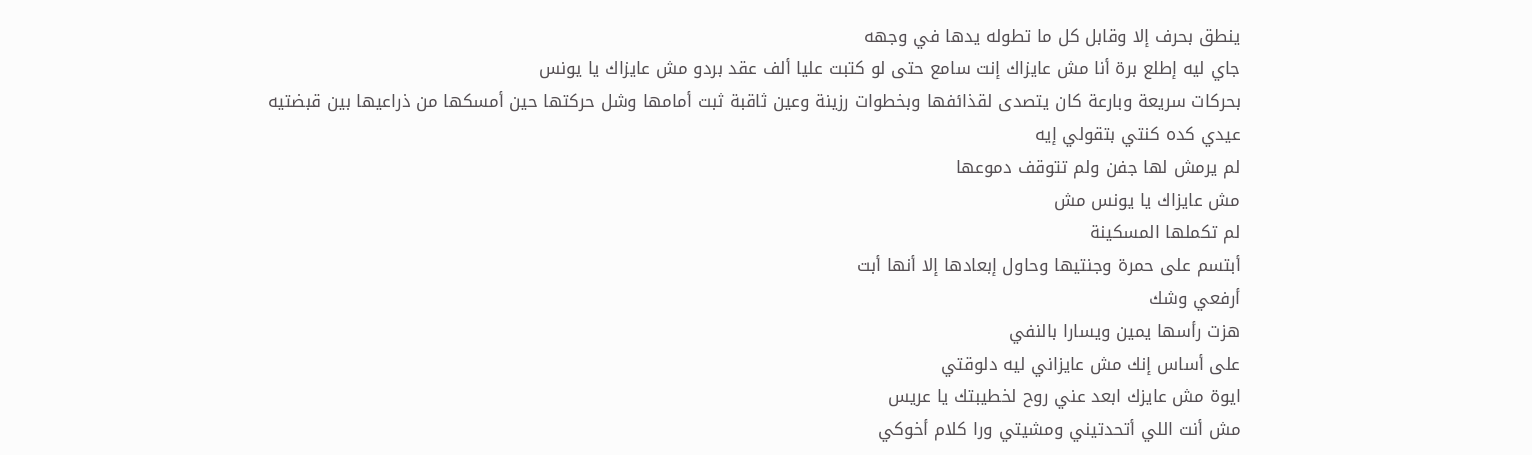ينطق بحرف إلا وقابل كل ما تطوله يدها في وجهه
جاي ليه إطلع برة أنا مش عايزاك إنت سامع حتى لو كتبت عليا ألف عقد بردو مش عايزاك يا يونس
بحركات سريعة وبارعة كان يتصدى لقذائفها وبخطوات رزينة وعين ثاقبة ثبت أمامها وشل حركتها حين أمسكها من ذراعيها بين قبضتيه
عيدي كده كنتي بتقولي إيه
لم يرمش لها جفن ولم تتوقف دموعها
مش عايزاك يا يونس مش
لم تكملها المسكينة
أبتسم على حمرة وجنتيها وحاول إبعادها إلا أنها أبت
أرفعي وشك
هزت رأسها يمين ويسارا بالنفي
على أساس إنك مش عايزاني ليه دلوقتي
ايوة مش عايزك ابعد عني روح لخطيبتك يا عريس
مش أنت اللي أتحدتيني ومشيتي ورا كلام أخوكي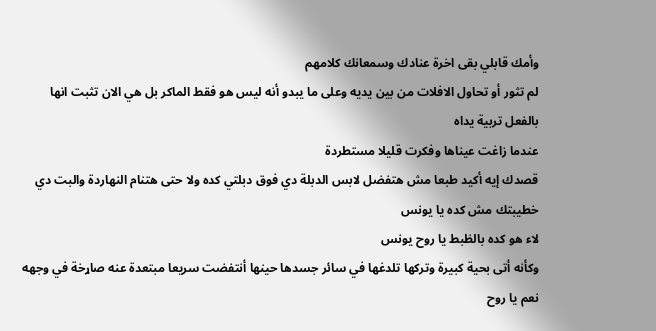وأمك قابلي بقى اخرة عنادك وسمعانك كلامهم
لم تثور أو تحاول الافلات من بين يديه وعلى ما يبدو أنه ليس هو فقط الماكر بل هي الان تثبت انها بالفعل تربية يداه
عندما زاغت عيناها وفكرت قليلا مستطردة
قصدك إيه أكيد طبعا مش هتفضل لابس الدبلة دي فوق دبلتي كده ولا حتى هتنام النهاردة والبت دي خطيبتك مش كده يا يونس
لاء هو كده بالظبط يا روح يونس
وكأنه أتى بحية كبيرة وتركها تلدغها في سائر جسدها حينها أنتفضت سريعا مبتعدة عنه صاړخة في وجهه
نعم يا روح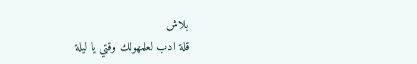بلاش
قلة ادب لعلمهولك وقتي يا ليلة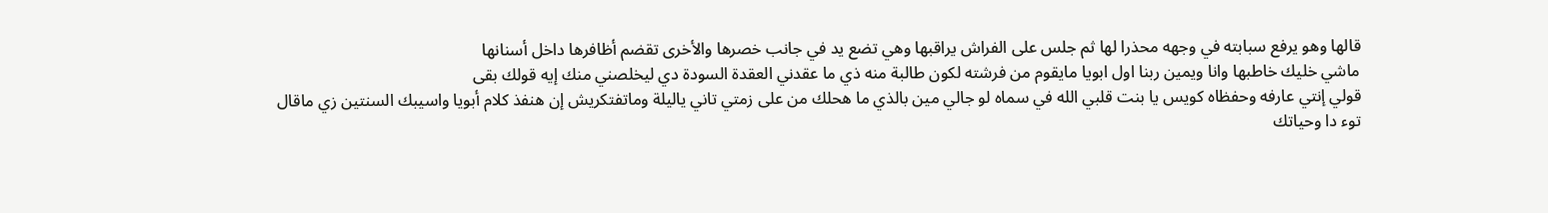قالها وهو يرفع سبابته في وجهه محذرا لها ثم جلس على الفراش يراقبها وهي تضع يد في جانب خصرها والأخرى تقضم أظافرها داخل أسنانها
ماشي خليك خاطبها وانا ويمين ربنا اول ابويا مايقوم من فرشته لكون طالبة منه ذي ما عقدني العقدة السودة دي ليخلصني منك إيه قولك بقى
قولي إنتي عارفه وحفظاه كويس يا بنت قلبي الله في سماه لو جالي مين بالذي ما هحلك من على زمتي تاني ياليلة وماتفتكريش إن هنفذ كلام أبويا واسيبك السنتين زي ماقال
توء دا وحياتك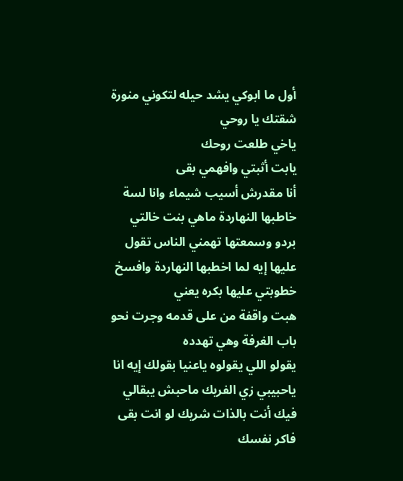أول ما ابوكي يشد حيله لتكوني منورة شقتك يا روحي
ياخي طلعت روحك
يابت أثبتي وافهمي بقى
أنا مقدرش أسيب شيماء وانا لسة خاطبها النهاردة ماهي بنت خالتي بردو وسمعتها تهمني الناس تقول عليها إيه لما اخطبها النهاردة وافسخ خطوبتي عليها بكره يعني
هبت واقفة من على قدمه وجرت نحو باب الغرفة وهي تهدده
يقولو اللي يقولوه ياعنيا بقولك إيه انا ياحبيبي زي الفريك ماحبش يبقالي فيك أنت بالذات شريك لو انت بقى فاكر نفسك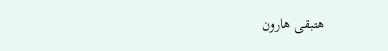هتبقى هارون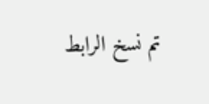تم نسخ الرابط